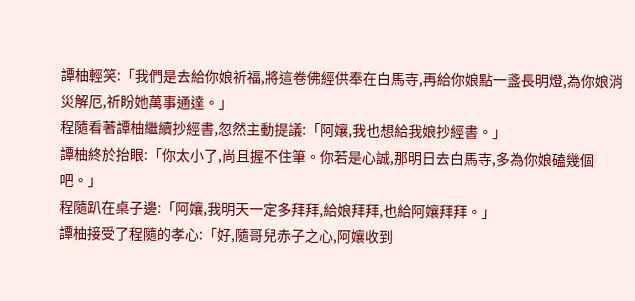譚柚輕笑:「我們是去給你娘祈福,將這卷佛經供奉在白馬寺,再給你娘點一盞長明燈,為你娘消災解厄,祈盼她萬事通達。」
程隨看著譚柚繼續抄經書,忽然主動提議:「阿孃,我也想給我娘抄經書。」
譚柚終於抬眼:「你太小了,尚且握不住筆。你若是心誠,那明日去白馬寺,多為你娘磕幾個吧。」
程隨趴在桌子邊:「阿孃,我明天一定多拜拜,給娘拜拜,也給阿孃拜拜。」
譚柚接受了程隨的孝心:「好,隨哥兒赤子之心,阿孃收到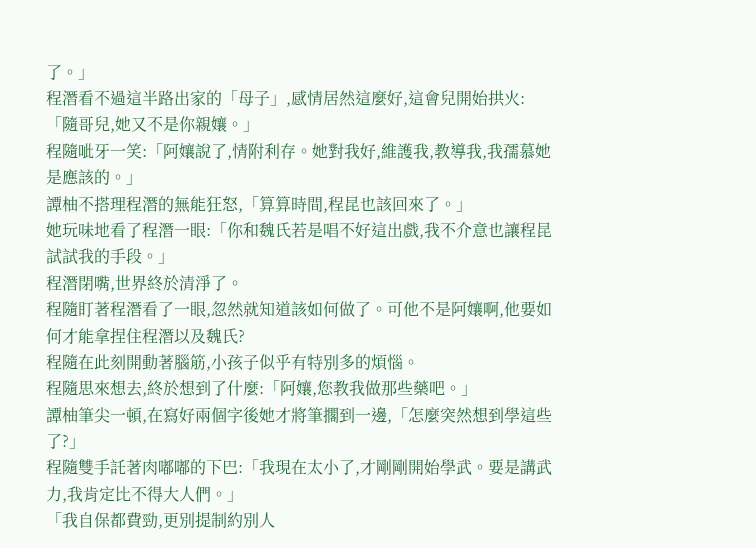了。」
程潛看不過這半路出家的「母子」,感情居然這麼好,這會兒開始拱火:「隨哥兒,她又不是你親孃。」
程隨呲牙一笑:「阿孃說了,情附利存。她對我好,維護我,教導我,我孺慕她是應該的。」
譚柚不搭理程潛的無能狂怒,「算算時間,程昆也該回來了。」
她玩味地看了程潛一眼:「你和魏氏若是唱不好這出戲,我不介意也讓程昆試試我的手段。」
程潛閉嘴,世界終於清淨了。
程隨盯著程潛看了一眼,忽然就知道該如何做了。可他不是阿孃啊,他要如何才能拿捏住程潛以及魏氏?
程隨在此刻開動著腦筋,小孩子似乎有特別多的煩惱。
程隨思來想去,終於想到了什麼:「阿孃,您教我做那些藥吧。」
譚柚筆尖一頓,在寫好兩個字後她才將筆擱到一邊,「怎麼突然想到學這些了?」
程隨雙手託著肉嘟嘟的下巴:「我現在太小了,才剛剛開始學武。要是講武力,我肯定比不得大人們。」
「我自保都費勁,更別提制約別人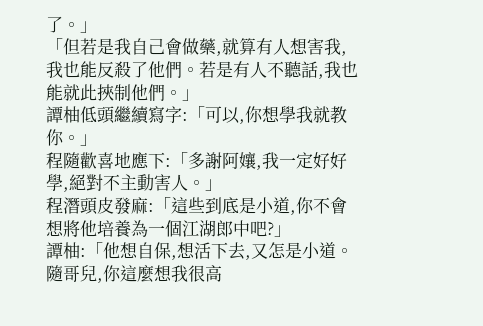了。」
「但若是我自己會做藥,就算有人想害我,我也能反殺了他們。若是有人不聽話,我也能就此挾制他們。」
譚柚低頭繼續寫字:「可以,你想學我就教你。」
程隨歡喜地應下:「多謝阿孃,我一定好好學,絕對不主動害人。」
程潛頭皮發麻:「這些到底是小道,你不會想將他培養為一個江湖郎中吧?」
譚柚:「他想自保,想活下去,又怎是小道。隨哥兒,你這麼想我很高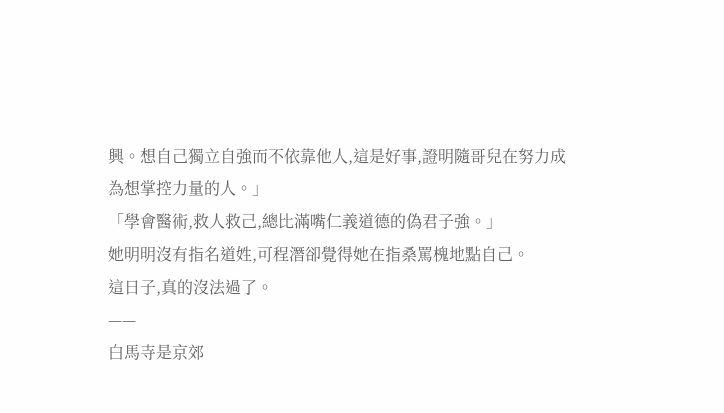興。想自己獨立自強而不依靠他人,這是好事,證明隨哥兒在努力成為想掌控力量的人。」
「學會醫術,救人救己,總比滿嘴仁義道德的偽君子強。」
她明明沒有指名道姓,可程潛卻覺得她在指桑罵槐地點自己。
這日子,真的沒法過了。
——
白馬寺是京郊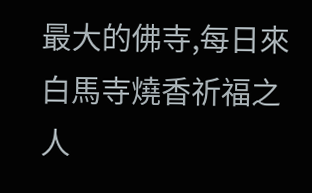最大的佛寺,每日來白馬寺燒香祈福之人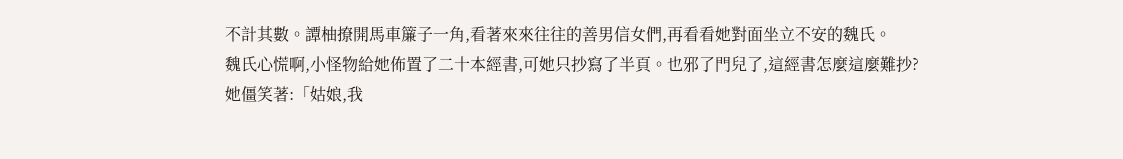不計其數。譚柚撩開馬車簾子一角,看著來來往往的善男信女們,再看看她對面坐立不安的魏氏。
魏氏心慌啊,小怪物給她佈置了二十本經書,可她只抄寫了半頁。也邪了門兒了,這經書怎麼這麼難抄?
她僵笑著:「姑娘,我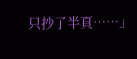只抄了半頁……」